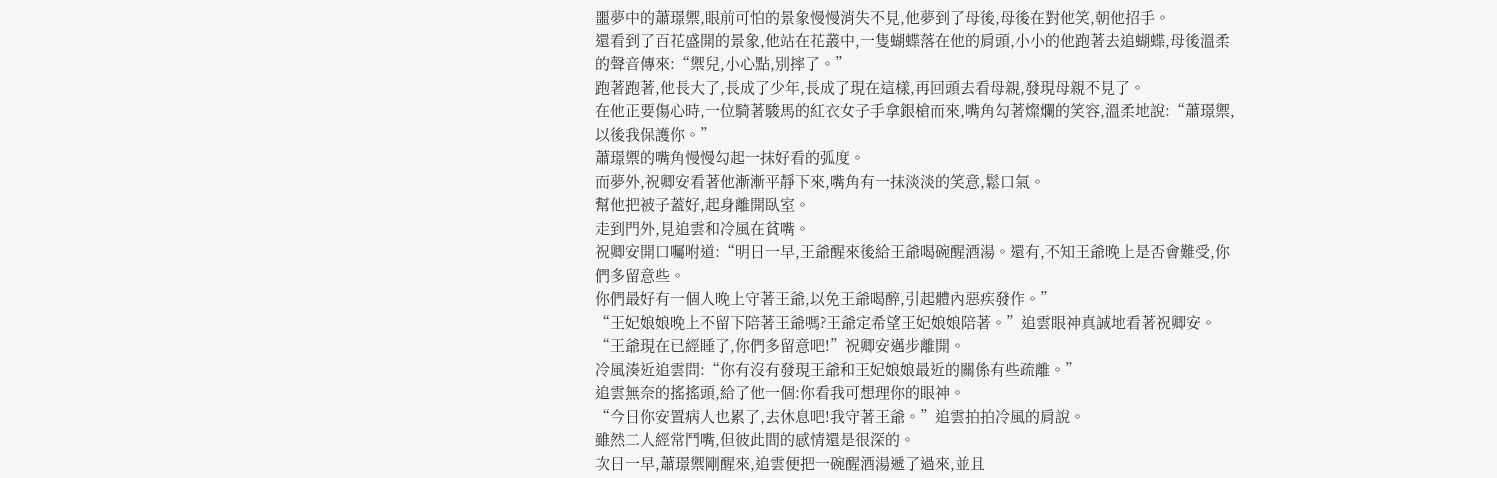噩夢中的蕭璟禦,眼前可怕的景象慢慢消失不見,他夢到了母後,母後在對他笑,朝他招手。
還看到了百花盛開的景象,他站在花叢中,一隻蝴蝶落在他的肩頭,小小的他跑著去追蝴蝶,母後溫柔的聲音傳來:“禦兒,小心點,別摔了。”
跑著跑著,他長大了,長成了少年,長成了現在這樣,再回頭去看母親,發現母親不見了。
在他正要傷心時,一位騎著駿馬的紅衣女子手拿銀槍而來,嘴角勾著燦爛的笑容,溫柔地說:“蕭璟禦,以後我保護你。”
蕭璟禦的嘴角慢慢勾起一抹好看的弧度。
而夢外,祝卿安看著他漸漸平靜下來,嘴角有一抹淡淡的笑意,鬆口氣。
幫他把被子蓋好,起身離開臥室。
走到門外,見追雲和冷風在貧嘴。
祝卿安開口囑咐道:“明日一早,王爺醒來後給王爺喝碗醒酒湯。還有,不知王爺晚上是否會難受,你們多留意些。
你們最好有一個人晚上守著王爺,以免王爺喝醉,引起體內惡疾發作。”
“王妃娘娘晚上不留下陪著王爺嗎?王爺定希望王妃娘娘陪著。”追雲眼神真誠地看著祝卿安。
“王爺現在已經睡了,你們多留意吧!”祝卿安邁步離開。
冷風湊近追雲問:“你有沒有發現王爺和王妃娘娘最近的關係有些疏離。”
追雲無奈的搖搖頭,給了他一個:你看我可想理你的眼神。
“今日你安置病人也累了,去休息吧!我守著王爺。”追雲拍拍冷風的肩說。
雖然二人經常鬥嘴,但彼此間的感情還是很深的。
次日一早,蕭璟禦剛醒來,追雲便把一碗醒酒湯遞了過來,並且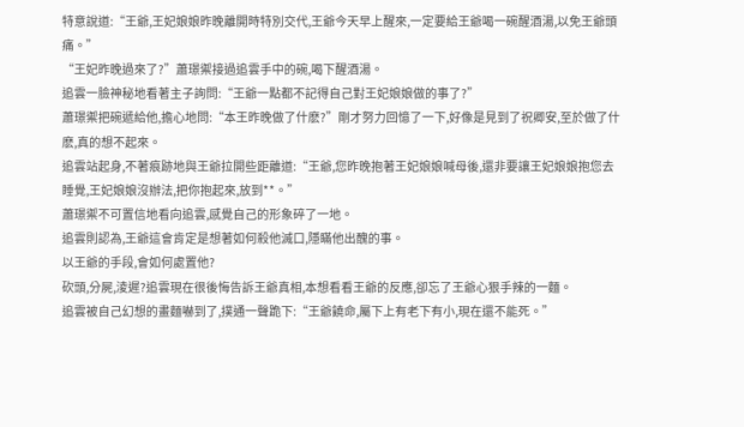特意說道:“王爺,王妃娘娘昨晚離開時特別交代,王爺今天早上醒來,一定要給王爺喝一碗醒酒湯,以免王爺頭痛。”
“王妃昨晚過來了?”蕭璟禦接過追雲手中的碗,喝下醒酒湯。
追雲一臉神秘地看著主子詢問:“王爺一點都不記得自己對王妃娘娘做的事了?”
蕭璟禦把碗遞給他,擔心地問:“本王昨晚做了什麽?”剛才努力回憶了一下,好像是見到了祝卿安,至於做了什麽,真的想不起來。
追雲站起身,不著痕跡地與王爺拉開些距離道:“王爺,您昨晚抱著王妃娘娘喊母後,還非要讓王妃娘娘抱您去睡覺,王妃娘娘沒辦法,把你抱起來,放到**。”
蕭璟禦不可置信地看向追雲,感覺自己的形象碎了一地。
追雲則認為,王爺這會肯定是想著如何殺他滅口,隱瞞他出醜的事。
以王爺的手段,會如何處置他?
砍頭,分屍,淩遲?追雲現在很後悔告訴王爺真相,本想看看王爺的反應,卻忘了王爺心狠手辣的一麵。
追雲被自己幻想的畫麵嚇到了,撲通一聲跪下:“王爺饒命,屬下上有老下有小,現在還不能死。”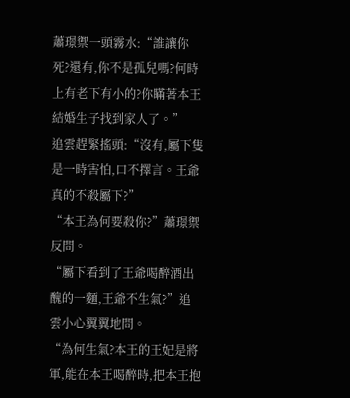蕭璟禦一頭霧水:“誰讓你死?還有,你不是孤兒嗎?何時上有老下有小的?你瞞著本王結婚生子找到家人了。”
追雲趕緊搖頭:“沒有,屬下隻是一時害怕,口不擇言。王爺真的不殺屬下?”
“本王為何要殺你?”蕭璟禦反問。
“屬下看到了王爺喝醉酒出醜的一麵,王爺不生氣?”追雲小心翼翼地問。
“為何生氣?本王的王妃是將軍,能在本王喝醉時,把本王抱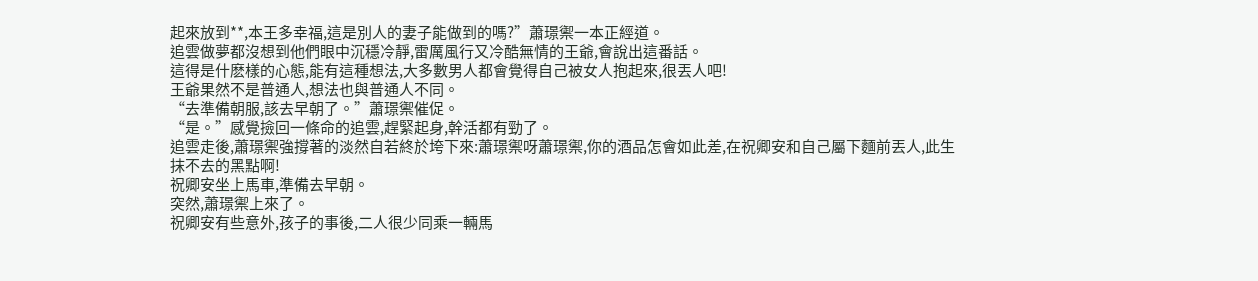起來放到**,本王多幸福,這是別人的妻子能做到的嗎?”蕭璟禦一本正經道。
追雲做夢都沒想到他們眼中沉穩冷靜,雷厲風行又冷酷無情的王爺,會說出這番話。
這得是什麽樣的心態,能有這種想法,大多數男人都會覺得自己被女人抱起來,很丟人吧!
王爺果然不是普通人,想法也與普通人不同。
“去準備朝服,該去早朝了。”蕭璟禦催促。
“是。”感覺撿回一條命的追雲,趕緊起身,幹活都有勁了。
追雲走後,蕭璟禦強撐著的淡然自若終於垮下來:蕭璟禦呀蕭璟禦,你的酒品怎會如此差,在祝卿安和自己屬下麵前丟人,此生抹不去的黑點啊!
祝卿安坐上馬車,準備去早朝。
突然,蕭璟禦上來了。
祝卿安有些意外,孩子的事後,二人很少同乘一輛馬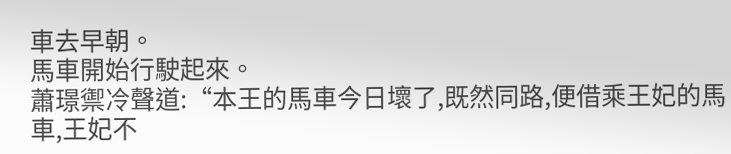車去早朝。
馬車開始行駛起來。
蕭璟禦冷聲道:“本王的馬車今日壞了,既然同路,便借乘王妃的馬車,王妃不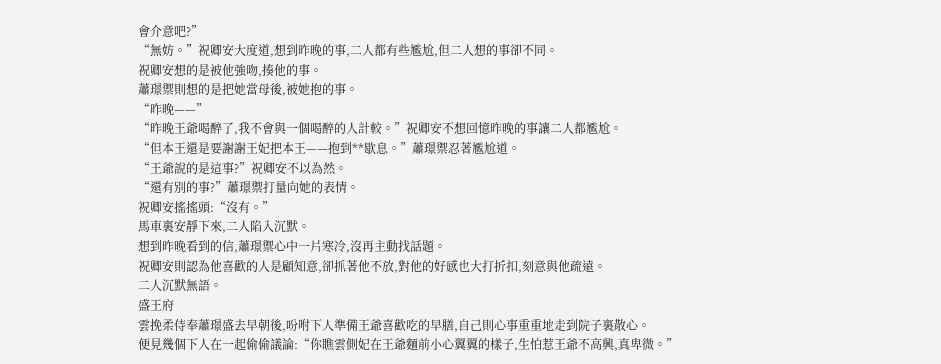會介意吧?”
“無妨。”祝卿安大度道,想到昨晚的事,二人都有些尷尬,但二人想的事卻不同。
祝卿安想的是被他強吻,揍他的事。
蕭璟禦則想的是把她當母後,被她抱的事。
“昨晚——”
“昨晚王爺喝醉了,我不會與一個喝醉的人計較。”祝卿安不想回憶昨晚的事讓二人都尷尬。
“但本王還是要謝謝王妃把本王——抱到**歇息。”蕭璟禦忍著尷尬道。
“王爺說的是這事?”祝卿安不以為然。
“還有別的事?”蕭璟禦打量向她的表情。
祝卿安搖搖頭:“沒有。”
馬車裏安靜下來,二人陷入沉默。
想到昨晚看到的信,蕭璟禦心中一片寒冷,沒再主動找話題。
祝卿安則認為他喜歡的人是顧知意,卻抓著他不放,對他的好感也大打折扣,刻意與他疏遠。
二人沉默無語。
盛王府
雲挽柔侍奉蕭璟盛去早朝後,吩咐下人準備王爺喜歡吃的早膳,自己則心事重重地走到院子裏散心。
便見幾個下人在一起偷偷議論:“你瞧雲側妃在王爺麵前小心翼翼的樣子,生怕惹王爺不高興,真卑微。”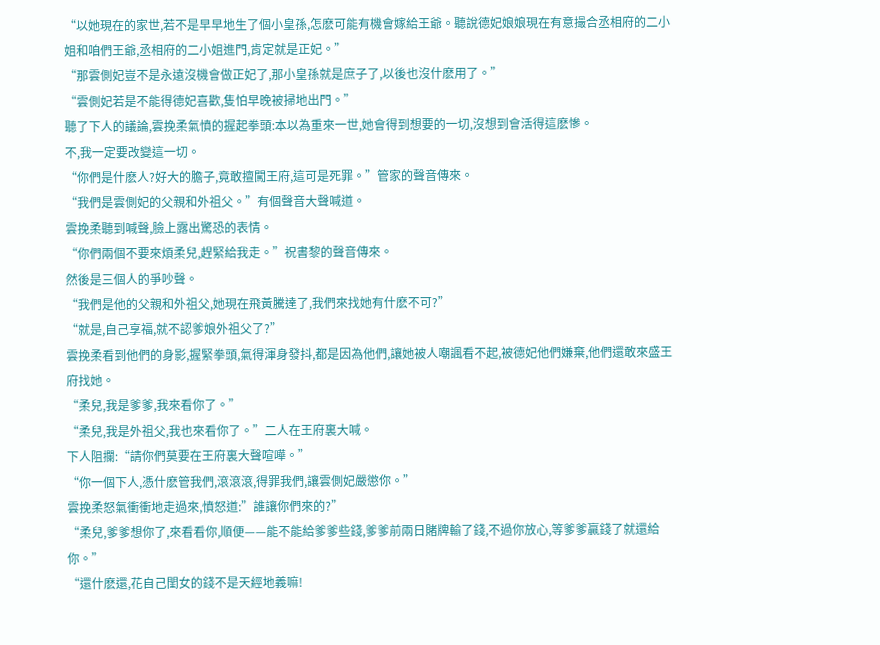“以她現在的家世,若不是早早地生了個小皇孫,怎麽可能有機會嫁給王爺。聽說德妃娘娘現在有意撮合丞相府的二小姐和咱們王爺,丞相府的二小姐進門,肯定就是正妃。”
“那雲側妃豈不是永遠沒機會做正妃了,那小皇孫就是庶子了,以後也沒什麽用了。”
“雲側妃若是不能得德妃喜歡,隻怕早晚被掃地出門。”
聽了下人的議論,雲挽柔氣憤的握起拳頭:本以為重來一世,她會得到想要的一切,沒想到會活得這麽慘。
不,我一定要改變這一切。
“你們是什麽人?好大的膽子,竟敢擅闖王府,這可是死罪。”管家的聲音傳來。
“我們是雲側妃的父親和外祖父。”有個聲音大聲喊道。
雲挽柔聽到喊聲,臉上露出驚恐的表情。
“你們兩個不要來煩柔兒,趕緊給我走。”祝書黎的聲音傳來。
然後是三個人的爭吵聲。
“我們是他的父親和外祖父,她現在飛黃騰達了,我們來找她有什麽不可?”
“就是,自己享福,就不認爹娘外祖父了?”
雲挽柔看到他們的身影,握緊拳頭,氣得渾身發抖,都是因為他們,讓她被人嘲諷看不起,被德妃他們嫌棄,他們還敢來盛王府找她。
“柔兒,我是爹爹,我來看你了。”
“柔兒,我是外祖父,我也來看你了。”二人在王府裏大喊。
下人阻攔:“請你們莫要在王府裏大聲喧嘩。”
“你一個下人,憑什麽管我們,滾滾滾,得罪我們,讓雲側妃嚴懲你。”
雲挽柔怒氣衝衝地走過來,憤怒道:”誰讓你們來的?”
“柔兒,爹爹想你了,來看看你,順便——能不能給爹爹些錢,爹爹前兩日賭牌輸了錢,不過你放心,等爹爹贏錢了就還給你。”
“還什麽還,花自己閨女的錢不是天經地義嘛!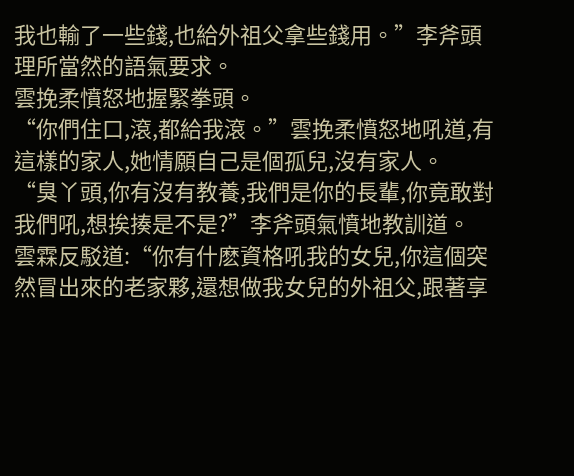我也輸了一些錢,也給外祖父拿些錢用。”李斧頭理所當然的語氣要求。
雲挽柔憤怒地握緊拳頭。
“你們住口,滾,都給我滾。”雲挽柔憤怒地吼道,有這樣的家人,她情願自己是個孤兒,沒有家人。
“臭丫頭,你有沒有教養,我們是你的長輩,你竟敢對我們吼,想挨揍是不是?”李斧頭氣憤地教訓道。
雲霖反駁道:“你有什麽資格吼我的女兒,你這個突然冒出來的老家夥,還想做我女兒的外祖父,跟著享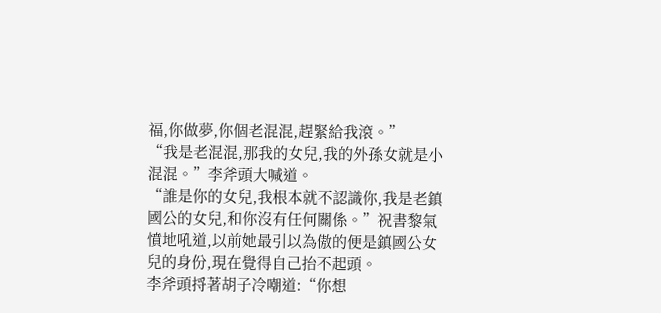福,你做夢,你個老混混,趕緊給我滾。”
“我是老混混,那我的女兒,我的外孫女就是小混混。”李斧頭大喊道。
“誰是你的女兒,我根本就不認識你,我是老鎮國公的女兒,和你沒有任何關係。”祝書黎氣憤地吼道,以前她最引以為傲的便是鎮國公女兒的身份,現在覺得自己抬不起頭。
李斧頭捋著胡子冷嘲道:“你想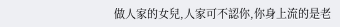做人家的女兒,人家可不認你,你身上流的是老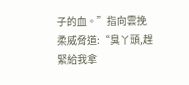子的血。”指向雲挽柔威脅道:“臭丫頭,趕緊給我拿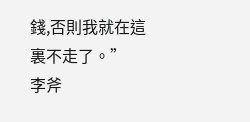錢,否則我就在這裏不走了。”
李斧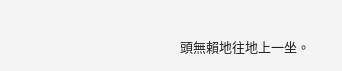頭無賴地往地上一坐。